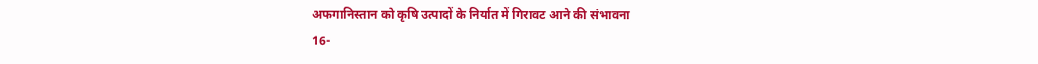अफगानिस्तान को कृषि उत्पादों के निर्यात में गिरावट आने की संभावना
16-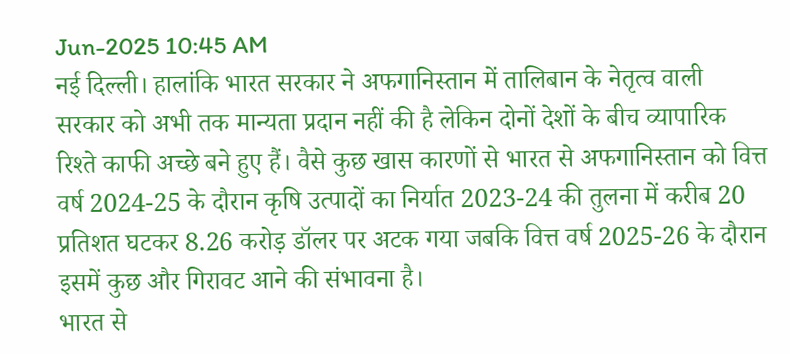Jun-2025 10:45 AM
नई दिल्ली। हालांकि भारत सरकार ने अफगानिस्तान में तालिबान के नेतृत्व वाली सरकार को अभी तक मान्यता प्रदान नहीं की है लेकिन दोनों देशों के बीच व्यापारिक रिश्ते काफी अच्छे बने हुए हैं। वैसे कुछ खास कारणों से भारत से अफगानिस्तान को वित्त वर्ष 2024-25 के दौरान कृषि उत्पादों का निर्यात 2023-24 की तुलना में करीब 20 प्रतिशत घटकर 8.26 करोड़ डॉलर पर अटक गया जबकि वित्त वर्ष 2025-26 के दौरान इसमें कुछ और गिरावट आने की संभावना है।
भारत से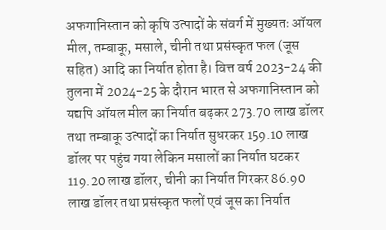अफगानिस्तान को कृषि उत्पादों के संवर्ग में मुख्यतः ऑयल मील, तम्बाकू, मसाले, चीनी तथा प्रसंस्कृत फल (जूस सहित) आदि का निर्यात होता है। वित्त वर्ष 2023-24 की तुलना में 2024-25 के दौरान भारत से अफगानिस्तान को यद्यपि ऑयल मील का निर्यात बढ़कर 273.70 लाख डॉलर तथा तम्बाकू उत्पादों का निर्यात सुधरकर 159.10 लाख डॉलर पर पहुंच गया लेकिन मसालों का निर्यात घटकर 119.20 लाख डॉलर, चीनी का निर्यात गिरकर 86.90 लाख डॉलर तथा प्रसंस्कृत फलों एवं जूस का निर्यात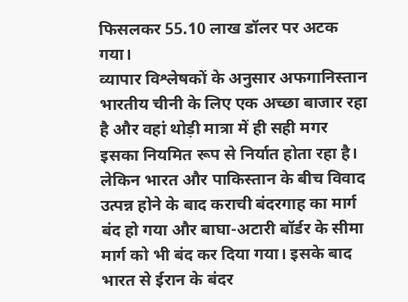फिसलकर 55.10 लाख डॉलर पर अटक गया।
व्यापार विश्लेषकों के अनुसार अफगानिस्तान भारतीय चीनी के लिए एक अच्छा बाजार रहा है और वहां थोड़ी मात्रा में ही सही मगर इसका नियमित रूप से निर्यात होता रहा है। लेकिन भारत और पाकिस्तान के बीच विवाद उत्पन्न होने के बाद कराची बंदरगाह का मार्ग बंद हो गया और बाघा-अटारी बॉर्डर के सीमा मार्ग को भी बंद कर दिया गया। इसके बाद भारत से ईरान के बंदर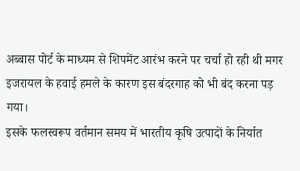अब्बास पोर्ट के माध्यम से शिपमेंट आरंभ करने पर चर्चा हो रही थी मगर इजरायल के हवाई हमले के कारण इस बंदरगाह को भी बंद करना पड़ गया।
इसके फलस्वरूप वर्तमान समय में भारतीय कृषि उत्पादों के निर्यात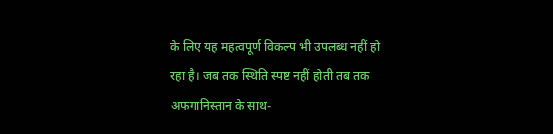के लिए यह महत्वपूर्ण विकल्प भी उपलब्ध नहीं हो रहा है। जब तक स्थिति स्पष्ट नहीं होती तब तक अफगानिस्तान के साथ-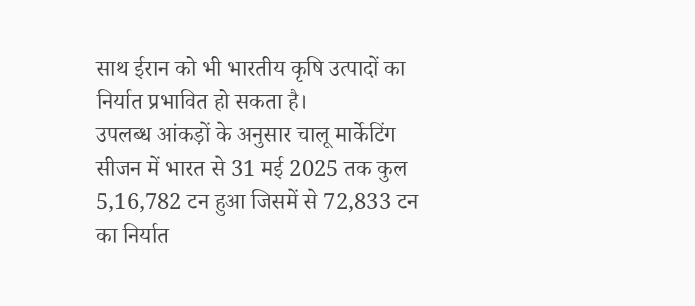साथ ईरान को भी भारतीय कृषि उत्पादों का निर्यात प्रभावित हो सकता है।
उपलब्ध आंकड़ों के अनुसार चालू मार्केटिंग सीजन में भारत से 31 मई 2025 तक कुल 5,16,782 टन हुआ जिसमें से 72,833 टन का निर्यात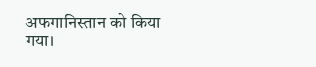अफगानिस्तान को किया गया।